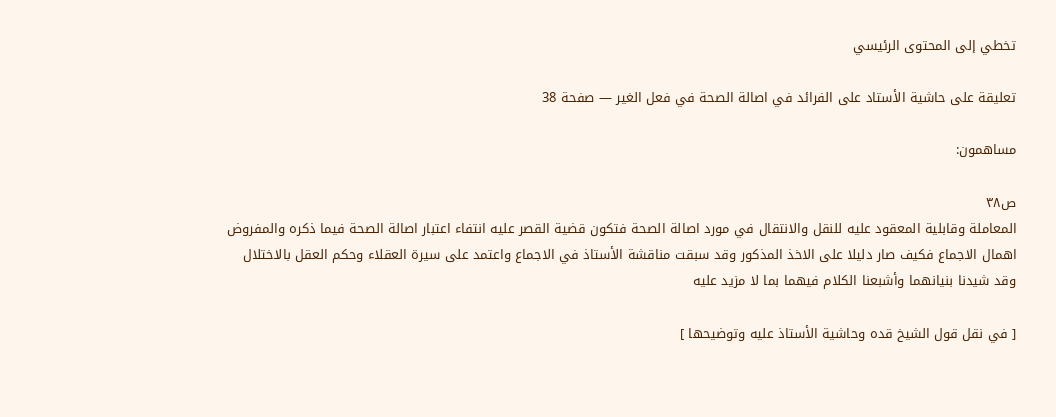تخطي إلى المحتوى الرئيسي

تعليقة على حاشية الأستاد على الفرائد في اصالة الصحة في فعل الغير — صفحة 38

مساهمون:

ص٣٨
المعاملة وقابلية المعقود عليه للنقل والانتقال في مورد اصالة الصحة فتكون قضية القصر عليه انتفاء اعتبار اصالة الصحة فيما ذكره والمفروض اهمال الاجماع فكيف صار دليلا على الاخذ المذكور وقد سبقت مناقشة الأستاذ في الاجماع واعتمد على سيرة العقلاء وحكم العقل بالاختلال وقد شيدنا بنيانهما وأشبعنا الكلام فيهما بما لا مزيد عليه

[ في نقل قول الشيخ قده وحاشية الأستاذ عليه وتوضيحها ]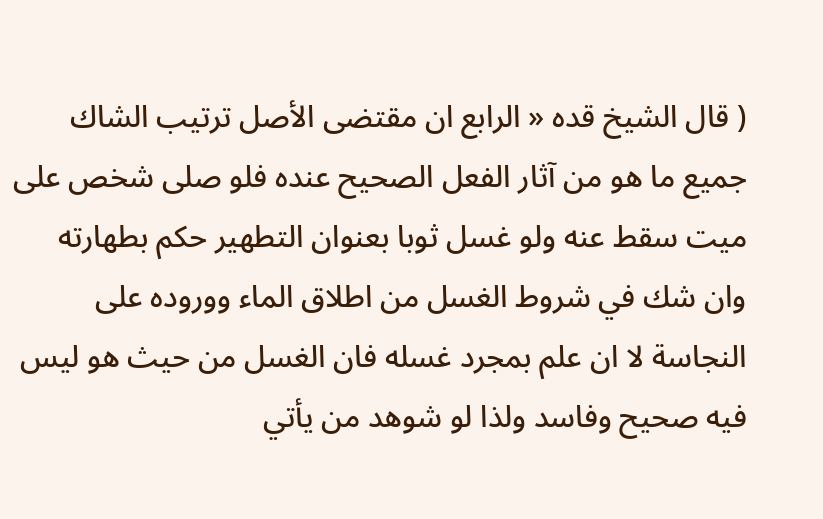( قال الشيخ قده « الرابع ان مقتضى الأصل ترتيب الشاك جميع ما هو من آثار الفعل الصحيح عنده فلو صلى شخص على ميت سقط عنه ولو غسل ثوبا بعنوان التطهير حكم بطهارته وان شك في شروط الغسل من اطلاق الماء ووروده على النجاسة لا ان علم بمجرد غسله فان الغسل من حيث هو ليس فيه صحيح وفاسد ولذا لو شوهد من يأتي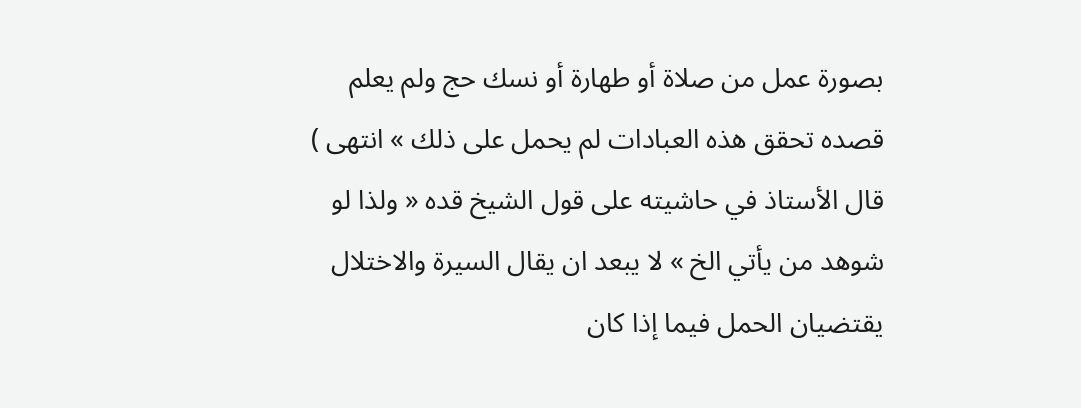بصورة عمل من صلاة أو طهارة أو نسك حج ولم يعلم قصده تحقق هذه العبادات لم يحمل على ذلك » انتهى ) قال الأستاذ في حاشيته على قول الشيخ قده « ولذا لو شوهد من يأتي الخ » لا يبعد ان يقال السيرة والاختلال يقتضيان الحمل فيما إذا كان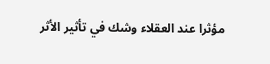مؤثرا عند العقلاء وشك في تأثير الأثر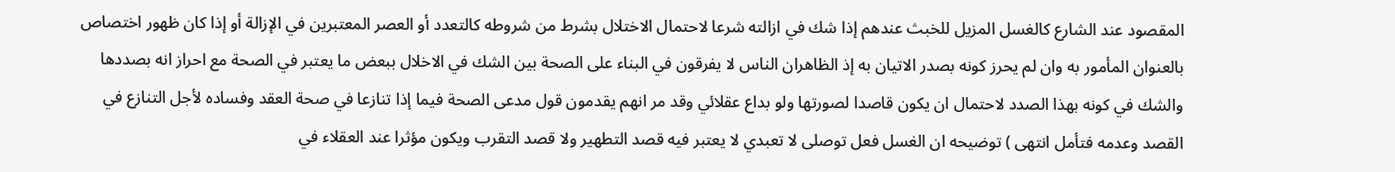المقصود عند الشارع كالغسل المزيل للخبث عندهم إذا شك في ازالته شرعا لاحتمال الاختلال بشرط من شروطه كالتعدد أو العصر المعتبرين في الإزالة أو إذا كان ظهور اختصاص بالعنوان المأمور به وان لم يحرز كونه بصدر الاتيان به إذ الظاهران الناس لا يفرقون في البناء على الصحة بين الشك في الاخلال ببعض ما يعتبر في الصحة مع احراز انه بصددها والشك في كونه بهذا الصدد لاحتمال ان يكون قاصدا لصورتها ولو بداع عقلائي وقد مر انهم يقدمون قول مدعى الصحة فيما إذا تنازعا في صحة العقد وفساده لأجل التنازع في القصد وعدمه فتأمل انتهى ) توضيحه ان الغسل فعل توصلى لا تعبدي لا يعتبر فيه قصد التطهير ولا قصد التقرب ويكون مؤثرا عند العقلاء في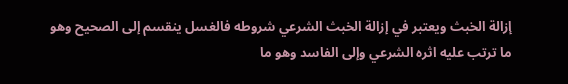إزالة الخبث ويعتبر في إزالة الخبث الشرعي شروطه فالغسل ينقسم إلى الصحيح وهو ما ترتب عليه اثره الشرعي وإلى الفاسد وهو ما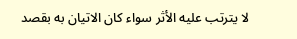لا يترتب عليه الأثر سواء كان الاتيان به بقصد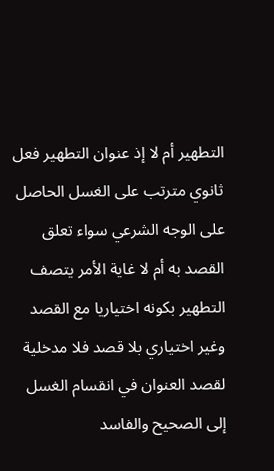التطهير أم لا إذ عنوان التطهير فعل ثانوي مترتب على الغسل الحاصل على الوجه الشرعي سواء تعلق القصد به أم لا غاية الأمر يتصف التطهير بكونه اختياريا مع القصد وغير اختياري بلا قصد فلا مدخلية لقصد العنوان في انقسام الغسل إلى الصحيح والفاسد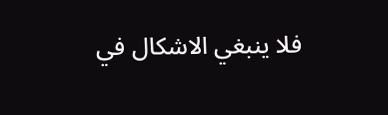فلا ينبغي الاشكال في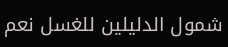شمول الدليلين للغسل نعم